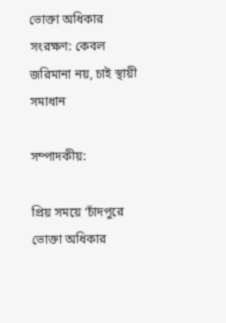ভোক্তা অধিকার সংরক্ষণ: কেবল জরিমানা নয়, চাই স্থায়ী সমাধান

সম্পাদকীয়:

প্রিয় সময়ে ‘চাঁদপুরে ভোক্তা অধিকার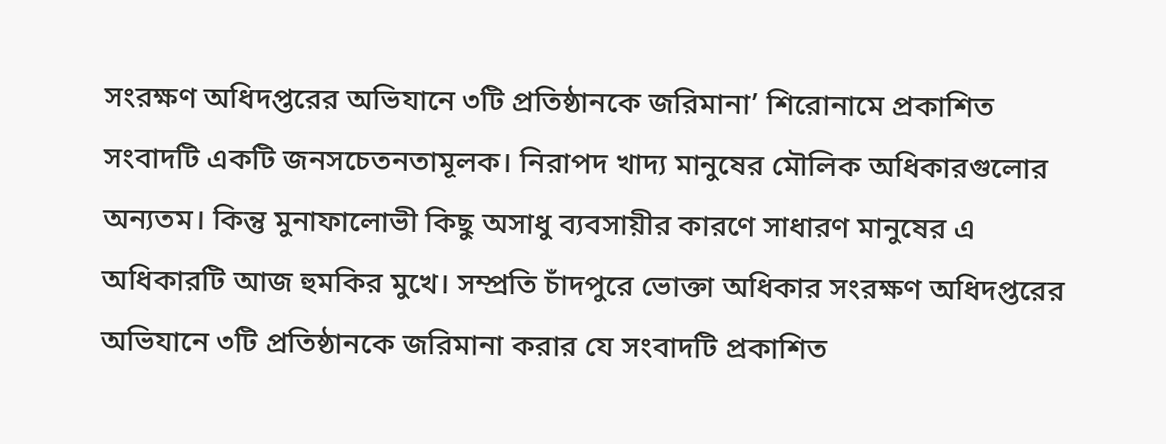সংরক্ষণ অধিদপ্তরের অভিযানে ৩টি প্রতিষ্ঠানকে জরিমানা’ শিরোনামে প্রকাশিত সংবাদটি একটি জনসচেতনতামূলক। নিরাপদ খাদ্য মানুষের মৌলিক অধিকারগুলোর অন্যতম। কিন্তু মুনাফালোভী কিছু অসাধু ব্যবসায়ীর কারণে সাধারণ মানুষের এ অধিকারটি আজ হুমকির মুখে। সম্প্রতি চাঁদপুরে ভোক্তা অধিকার সংরক্ষণ অধিদপ্তরের অভিযানে ৩টি প্রতিষ্ঠানকে জরিমানা করার যে সংবাদটি প্রকাশিত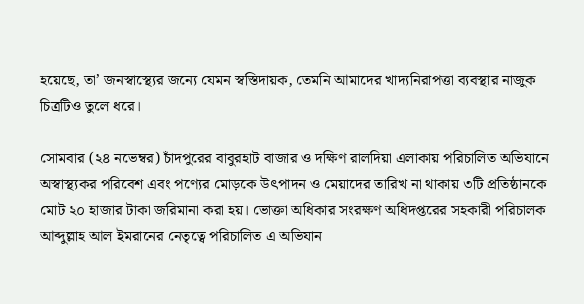হয়েছে, তা’ জনস্বাস্থ্যের জন্যে যেমন স্বস্তিদায়ক, তেমনি আমাদের খাদ্যনিরাপত্তা ব্যবস্থার নাজুক চিত্রটিও তুলে ধরে।

সোমবার (২৪ নভেম্বর) চাঁদপুরের বাবুরহাট বাজার ও দক্ষিণ রালদিয়া এলাকায় পরিচালিত অভিযানে অস্বাস্থ্যকর পরিবেশ এবং পণ্যের মোড়কে উৎপাদন ও মেয়াদের তারিখ না থাকায় ৩টি প্রতিষ্ঠানকে মোট ২০ হাজার টাকা জরিমানা করা হয়। ভোক্তা অধিকার সংরক্ষণ অধিদপ্তরের সহকারী পরিচালক আব্দুল্লাহ আল ইমরানের নেতৃত্বে পরিচালিত এ অভিযান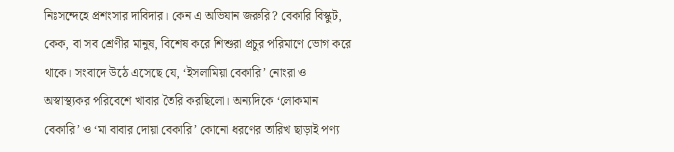নিঃসন্দেহে প্রশংসার দাবিদার। কেন এ অভিযান জরুরি? বেকারি বিস্কুট, কেক, বা সব শ্রেণীর মানুষ, বিশেষ করে শিশুরা প্রচুর পরিমাণে ভোগ করে থাকে। সংবাদে উঠে এসেছে যে, ‘ইসলামিয়া বেকারি’ নোংরা ও অস্বাস্থ্যকর পরিবেশে খাবার তৈরি করছিলো। অন্যদিকে ‘লোকমান বেকারি’ ও ‘মা বাবার দোয়া বেকারি’ কোনো ধরণের তারিখ ছাড়াই পণ্য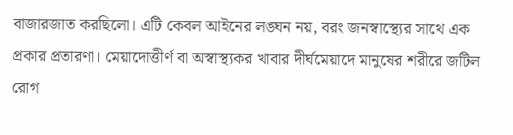বাজারজাত করছিলো। এটি কেবল আইনের লঙ্ঘন নয়, বরং জনস্বাস্থ্যের সাথে এক প্রকার প্রতারণা। মেয়াদোত্তীর্ণ বা অস্বাস্থ্যকর খাবার দীর্ঘমেয়াদে মানুষের শরীরে জটিল রোগ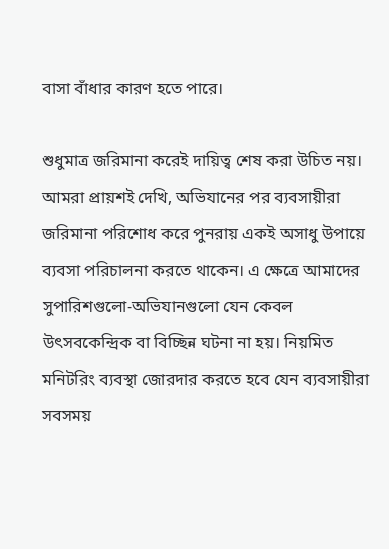বাসা বাঁধার কারণ হতে পারে।

শুধুমাত্র জরিমানা করেই দায়িত্ব শেষ করা উচিত নয়। আমরা প্রায়শই দেখি, অভিযানের পর ব্যবসায়ীরা জরিমানা পরিশোধ করে পুনরায় একই অসাধু উপায়ে ব্যবসা পরিচালনা করতে থাকেন। এ ক্ষেত্রে আমাদের সুপারিশগুলো-অভিযানগুলো যেন কেবল উৎসবকেন্দ্রিক বা বিচ্ছিন্ন ঘটনা না হয়। নিয়মিত মনিটরিং ব্যবস্থা জোরদার করতে হবে যেন ব্যবসায়ীরা সবসময়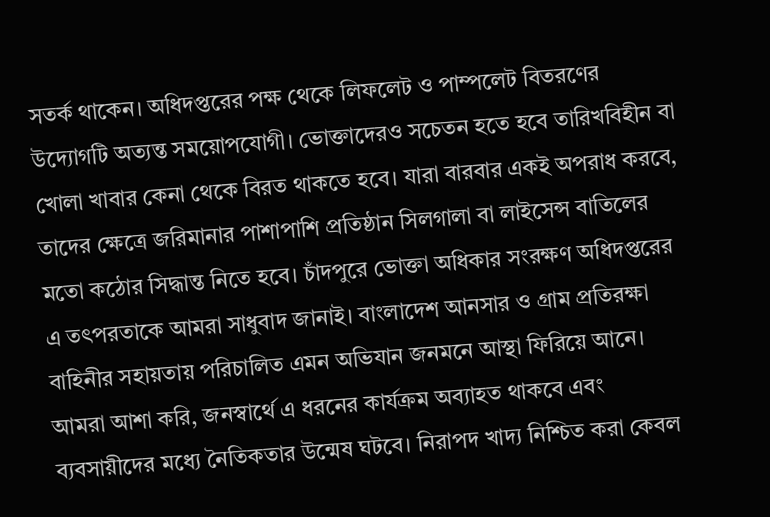সতর্ক থাকেন। অধিদপ্তরের পক্ষ থেকে লিফলেট ও পাম্পলেট বিতরণের উদ্যোগটি অত্যন্ত সময়োপযোগী। ভোক্তাদেরও সচেতন হতে হবে তারিখবিহীন বা খোলা খাবার কেনা থেকে বিরত থাকতে হবে। যারা বারবার একই অপরাধ করবে, তাদের ক্ষেত্রে জরিমানার পাশাপাশি প্রতিষ্ঠান সিলগালা বা লাইসেন্স বাতিলের মতো কঠোর সিদ্ধান্ত নিতে হবে। চাঁদপুরে ভোক্তা অধিকার সংরক্ষণ অধিদপ্তরের এ তৎপরতাকে আমরা সাধুবাদ জানাই। বাংলাদেশ আনসার ও গ্রাম প্রতিরক্ষা বাহিনীর সহায়তায় পরিচালিত এমন অভিযান জনমনে আস্থা ফিরিয়ে আনে। আমরা আশা করি, জনস্বার্থে এ ধরনের কার্যক্রম অব্যাহত থাকবে এবং ব্যবসায়ীদের মধ্যে নৈতিকতার উন্মেষ ঘটবে। নিরাপদ খাদ্য নিশ্চিত করা কেবল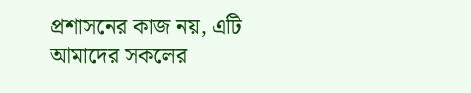প্রশাসনের কাজ নয়, এটি আমাদের সকলের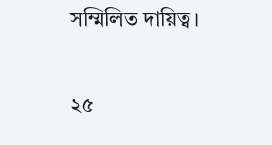সম্মিলিত দায়িত্ব।

২৫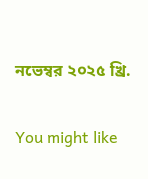নভেম্বর ২০২৫ খ্রি.

You might like